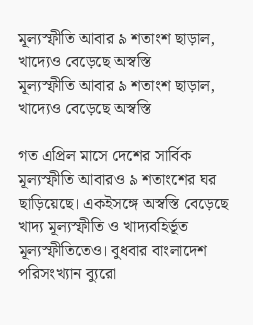মূল্যস্ফীতি আবার ৯ শতাংশ ছাড়াল, খাদ্যেও বেড়েছে অস্বস্তি
মূল্যস্ফীতি আবার ৯ শতাংশ ছাড়াল, খাদ্যেও বেড়েছে অস্বস্তি

গত এপ্রিল মাসে দেশের সার্বিক মূল্যস্ফীতি আবারও ৯ শতাংশের ঘর ছাড়িয়েছে। একইসঙ্গে অস্বস্তি বেড়েছে খাদ্য মূল্যস্ফীতি ও খাদ্যবহির্ভূত মূল্যস্ফীতিতেও। বুধবার বাংলাদেশ পরিসংখ্যান ব্যুরো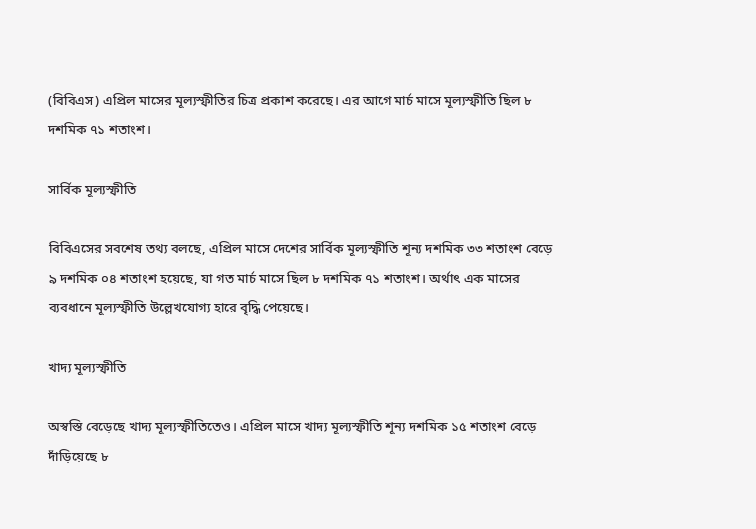(বিবিএস) এপ্রিল মাসের মূল্যস্ফীতির চিত্র প্রকাশ করেছে। এর আগে মার্চ মাসে মূল্যস্ফীতি ছিল ৮ দশমিক ৭১ শতাংশ।

সার্বিক মূল্যস্ফীতি

বিবিএসের সবশেষ তথ্য বলছে, এপ্রিল মাসে দেশের সার্বিক মূল্যস্ফীতি শূন্য দশমিক ৩৩ শতাংশ বেড়ে ৯ দশমিক ০৪ শতাংশ হয়েছে, যা গত মার্চ মাসে ছিল ৮ দশমিক ৭১ শতাংশ। অর্থাৎ এক মাসের ব্যবধানে মূল্যস্ফীতি উল্লেখযোগ্য হারে বৃদ্ধি পেয়েছে।

খাদ্য মূল্যস্ফীতি

অস্বস্তি বেড়েছে খাদ্য মূল্যস্ফীতিতেও। এপ্রিল মাসে খাদ্য মূল্যস্ফীতি শূন্য দশমিক ১৫ শতাংশ বেড়ে দাঁড়িয়েছে ৮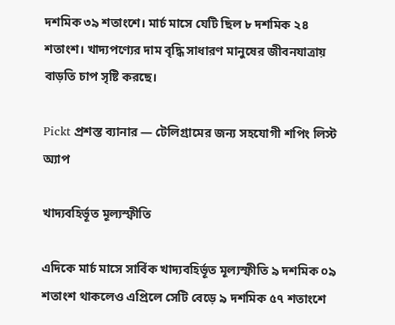দশমিক ৩৯ শতাংশে। মার্চ মাসে যেটি ছিল ৮ দশমিক ২৪ শতাংশ। খাদ্যপণ্যের দাম বৃদ্ধি সাধারণ মানুষের জীবনযাত্রায় বাড়তি চাপ সৃষ্টি করছে।

Pickt প্রশস্ত ব্যানার — টেলিগ্রামের জন্য সহযোগী শপিং লিস্ট অ্যাপ

খাদ্যবহির্ভূত মূল্যস্ফীতি

এদিকে মার্চ মাসে সার্বিক খাদ্যবহির্ভূত মূল্যস্ফীতি ৯ দশমিক ০৯ শতাংশ থাকলেও এপ্রিলে সেটি বেড়ে ৯ দশমিক ৫৭ শতাংশে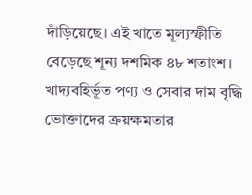দাঁড়িয়েছে। এই খাতে মূল্যস্ফীতি বেড়েছে শূন্য দশমিক ৪৮ শতাংশ। খাদ্যবহির্ভূত পণ্য ও সেবার দাম বৃদ্ধি ভোক্তাদের ক্রয়ক্ষমতার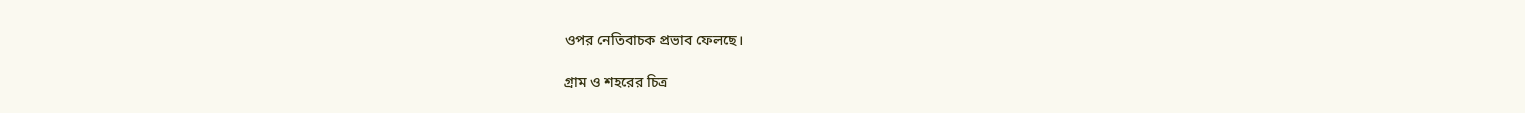ওপর নেতিবাচক প্রভাব ফেলছে।

গ্রাম ও শহরের চিত্র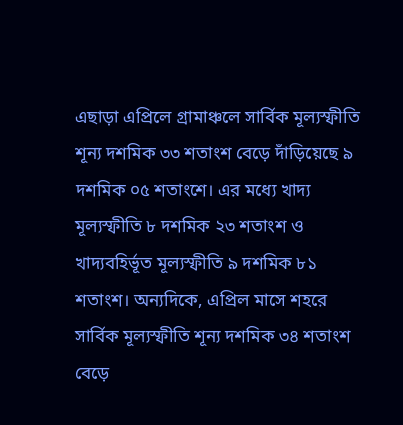এছাড়া এপ্রিলে গ্রামাঞ্চলে সার্বিক মূল্যস্ফীতি শূন্য দশমিক ৩৩ শতাংশ বেড়ে দাঁড়িয়েছে ৯ দশমিক ০৫ শতাংশে। এর মধ্যে খাদ্য মূল্যস্ফীতি ৮ দশমিক ২৩ শতাংশ ও খাদ্যবহির্ভূত মূল্যস্ফীতি ৯ দশমিক ৮১ শতাংশ। অন্যদিকে, এপ্রিল মাসে শহরে সার্বিক মূল্যস্ফীতি শূন্য দশমিক ৩৪ শতাংশ বেড়ে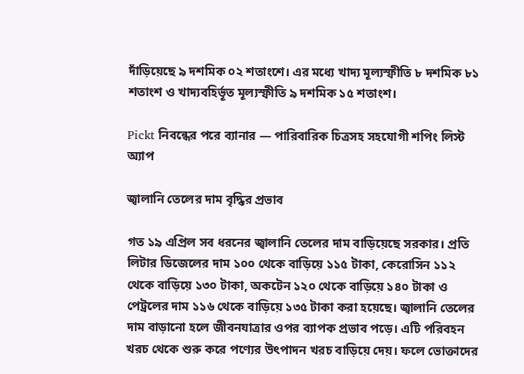দাঁড়িয়েছে ৯ দশমিক ০২ শতাংশে। এর মধ্যে খাদ্য মূল্যস্ফীতি ৮ দশমিক ৮১ শতাংশ ও খাদ্যবহির্ভূত মূল্যস্ফীতি ৯ দশমিক ১৫ শতাংশ।

Pickt নিবন্ধের পরে ব্যানার — পারিবারিক চিত্রসহ সহযোগী শপিং লিস্ট অ্যাপ

জ্বালানি তেলের দাম বৃদ্ধির প্রভাব

গত ১৯ এপ্রিল সব ধরনের জ্বালানি তেলের দাম বাড়িয়েছে সরকার। প্রতি লিটার ডিজেলের দাম ১০০ থেকে বাড়িয়ে ১১৫ টাকা, কেরোসিন ১১২ থেকে বাড়িয়ে ১৩০ টাকা, অকটেন ১২০ থেকে বাড়িয়ে ১৪০ টাকা ও পেট্রলের দাম ১১৬ থেকে বাড়িয়ে ১৩৫ টাকা করা হয়েছে। জ্বালানি তেলের দাম বাড়ানো হলে জীবনযাত্রার ওপর ব্যাপক প্রভাব পড়ে। এটি পরিবহন খরচ থেকে শুরু করে পণ্যের উৎপাদন খরচ বাড়িয়ে দেয়। ফলে ভোক্তাদের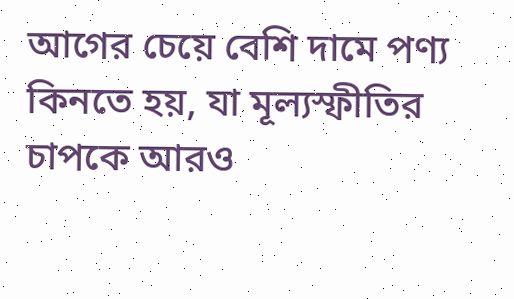আগের চেয়ে বেশি দামে পণ্য কিনতে হয়, যা মূল্যস্ফীতির চাপকে আরও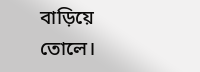বাড়িয়ে তোলে।